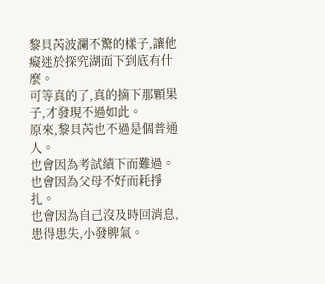黎貝芮波瀾不驚的樣子,讓他癡迷於探究湖面下到底有什麼。
可等真的了,真的摘下那顆果子,才發現不過如此。
原來,黎貝芮也不過是個普通人。
也會因為考試績下而難過。
也會因為父母不好而耗掙扎。
也會因為自己沒及時回消息,患得患失,小發脾氣。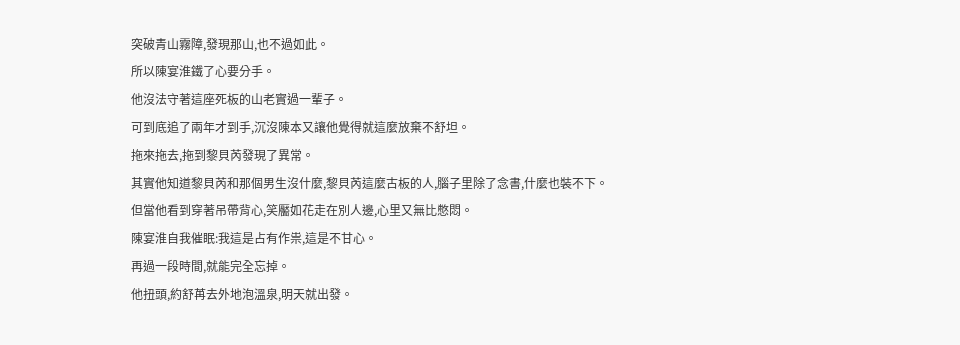突破青山霧障,發現那山,也不過如此。
所以陳宴淮鐵了心要分手。
他沒法守著這座死板的山老實過一輩子。
可到底追了兩年才到手,沉沒陳本又讓他覺得就這麼放棄不舒坦。
拖來拖去,拖到黎貝芮發現了異常。
其實他知道黎貝芮和那個男生沒什麼,黎貝芮這麼古板的人,腦子里除了念書,什麼也裝不下。
但當他看到穿著吊帶背心,笑靨如花走在別人邊,心里又無比憋悶。
陳宴淮自我催眠:我這是占有作祟,這是不甘心。
再過一段時間,就能完全忘掉。
他扭頭,約舒苒去外地泡溫泉,明天就出發。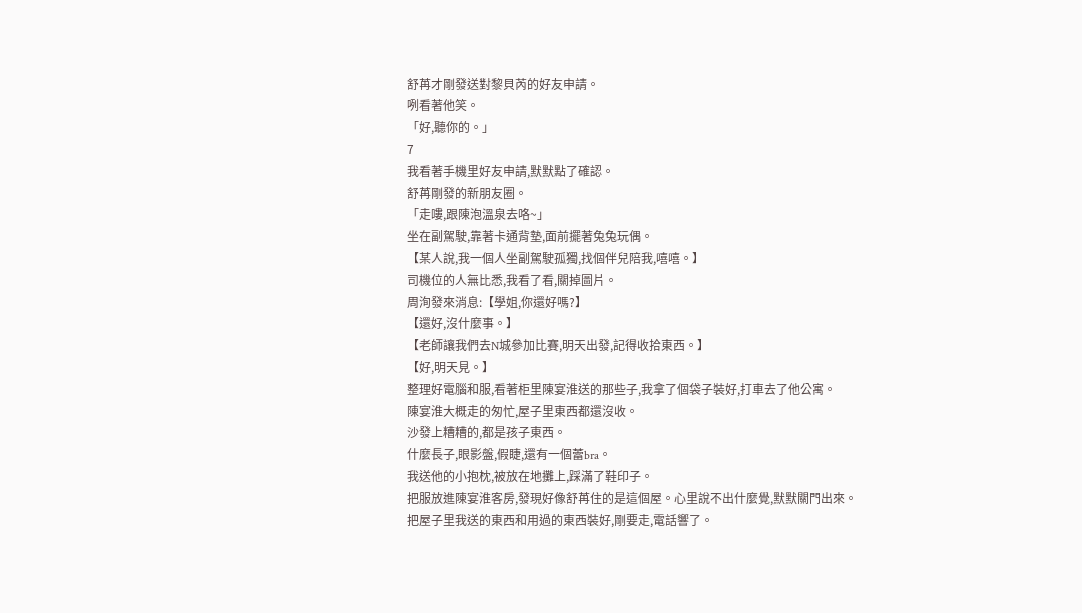舒苒才剛發送對黎貝芮的好友申請。
咧看著他笑。
「好,聽你的。」
7
我看著手機里好友申請,默默點了確認。
舒苒剛發的新朋友圈。
「走嘍,跟陳泡溫泉去咯~」
坐在副駕駛,靠著卡通背墊,面前擺著兔兔玩偶。
【某人說,我一個人坐副駕駛孤獨,找個伴兒陪我,嘻嘻。】
司機位的人無比悉,我看了看,關掉圖片。
周洵發來消息:【學姐,你還好嗎?】
【還好,沒什麼事。】
【老師讓我們去N城參加比賽,明天出發,記得收拾東西。】
【好,明天見。】
整理好電腦和服,看著柜里陳宴淮送的那些子,我拿了個袋子裝好,打車去了他公寓。
陳宴淮大概走的匆忙,屋子里東西都還沒收。
沙發上糟糟的,都是孩子東西。
什麼長子,眼影盤,假睫,還有一個蕾bra。
我送他的小抱枕,被放在地攤上,踩滿了鞋印子。
把服放進陳宴淮客房,發現好像舒苒住的是這個屋。心里說不出什麼覺,默默關門出來。
把屋子里我送的東西和用過的東西裝好,剛要走,電話響了。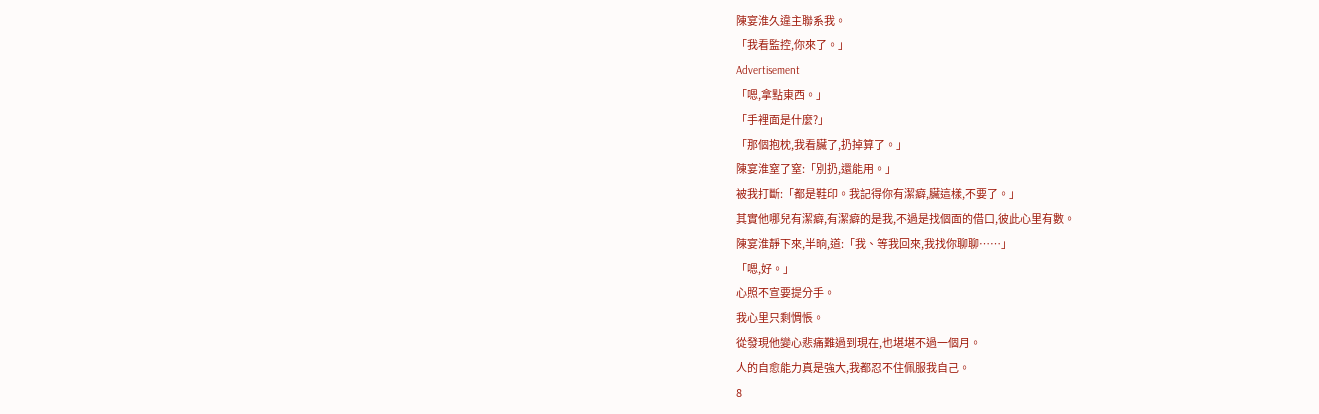陳宴淮久違主聯系我。
「我看監控,你來了。」
Advertisement
「嗯,拿點東西。」
「手裡面是什麼?」
「那個抱枕,我看臟了,扔掉算了。」
陳宴淮窒了窒:「別扔,還能用。」
被我打斷:「都是鞋印。我記得你有潔癖,臟這樣,不要了。」
其實他哪兒有潔癖,有潔癖的是我,不過是找個面的借口,彼此心里有數。
陳宴淮靜下來,半晌,道:「我、等我回來,我找你聊聊……」
「嗯,好。」
心照不宣要提分手。
我心里只剩惆悵。
從發現他變心悲痛難過到現在,也堪堪不過一個月。
人的自愈能力真是強大,我都忍不住佩服我自己。
8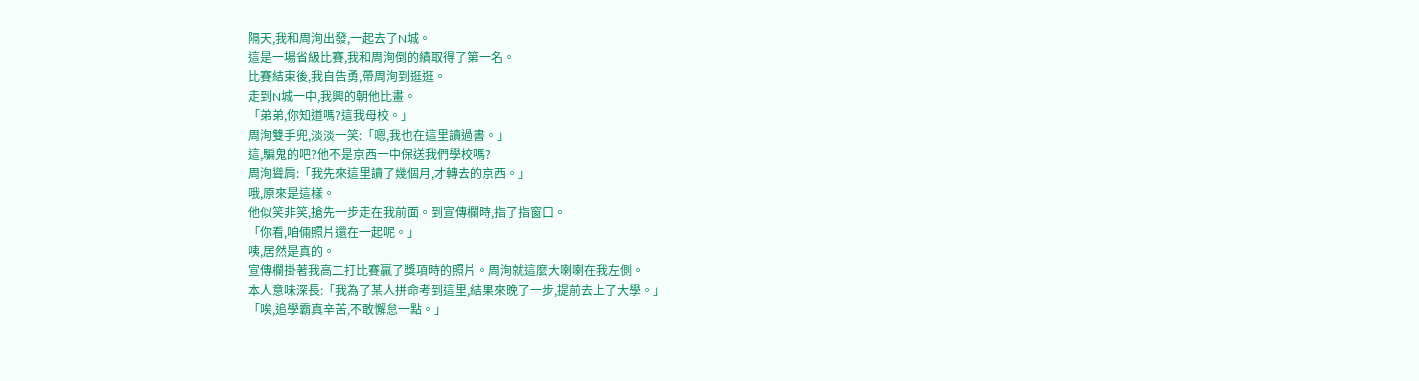隔天,我和周洵出發,一起去了N城。
這是一場省級比賽,我和周洵倒的績取得了第一名。
比賽結束後,我自告勇,帶周洵到逛逛。
走到N城一中,我興的朝他比畫。
「弟弟,你知道嗎?這我母校。」
周洵雙手兜,淡淡一笑:「嗯,我也在這里讀過書。」
這,騙鬼的吧?他不是京西一中保送我們學校嗎?
周洵聳肩:「我先來這里讀了幾個月,才轉去的京西。」
哦,原來是這樣。
他似笑非笑,搶先一步走在我前面。到宣傳欄時,指了指窗口。
「你看,咱倆照片還在一起呢。」
咦,居然是真的。
宣傳欄掛著我高二打比賽贏了獎項時的照片。周洵就這麼大喇喇在我左側。
本人意味深長:「我為了某人拼命考到這里,結果來晚了一步,提前去上了大學。」
「唉,追學霸真辛苦,不敢懈怠一點。」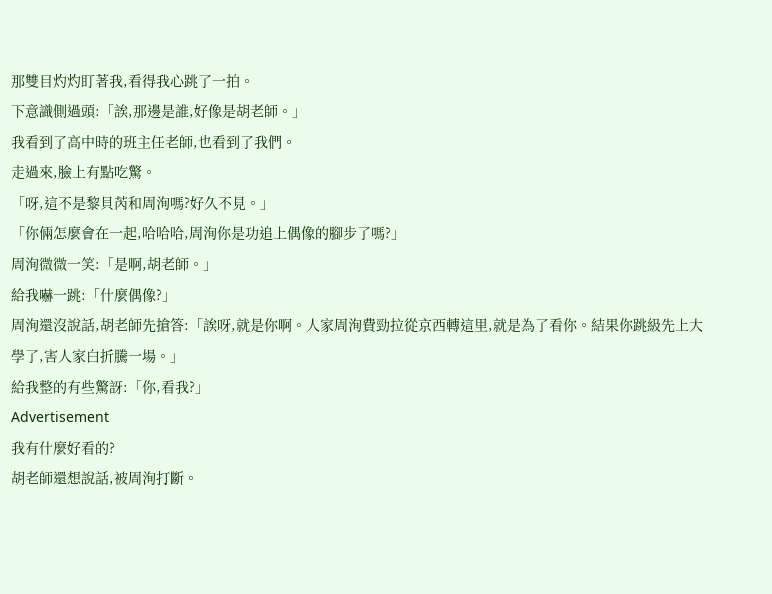那雙目灼灼盯著我,看得我心跳了一拍。
下意識側過頭:「誒,那邊是誰,好像是胡老師。」
我看到了高中時的班主任老師,也看到了我們。
走過來,臉上有點吃驚。
「呀,這不是黎貝芮和周洵嗎?好久不見。」
「你倆怎麼會在一起,哈哈哈,周洵你是功追上偶像的腳步了嗎?」
周洵微微一笑:「是啊,胡老師。」
給我嚇一跳:「什麼偶像?」
周洵還沒說話,胡老師先搶答:「誒呀,就是你啊。人家周洵費勁拉從京西轉這里,就是為了看你。結果你跳級先上大學了,害人家白折騰一場。」
給我整的有些驚訝:「你,看我?」
Advertisement
我有什麼好看的?
胡老師還想說話,被周洵打斷。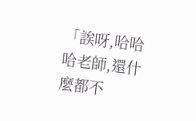「誒呀,哈哈哈老師,還什麼都不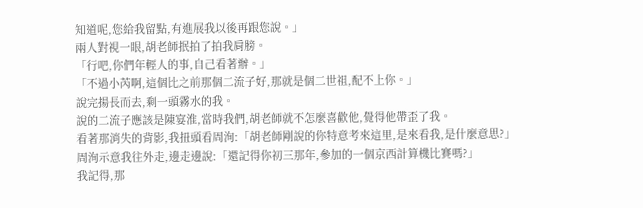知道呢,您給我留點,有進展我以後再跟您說。」
兩人對視一眼,胡老師抿拍了拍我肩膀。
「行吧,你們年輕人的事,自己看著辦。」
「不過小芮啊,這個比之前那個二流子好,那就是個二世祖,配不上你。」
說完揚長而去,剩一頭霧水的我。
說的二流子應該是陳宴淮,當時我們,胡老師就不怎麼喜歡他,覺得他帶歪了我。
看著那消失的背影,我扭頭看周洵:「胡老師剛說的你特意考來這里,是來看我,是什麼意思?」
周洵示意我往外走,邊走邊說:「還記得你初三那年,參加的一個京西計算機比賽嗎?」
我記得,那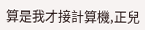算是我才接計算機,正兒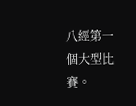八經第一個大型比賽。